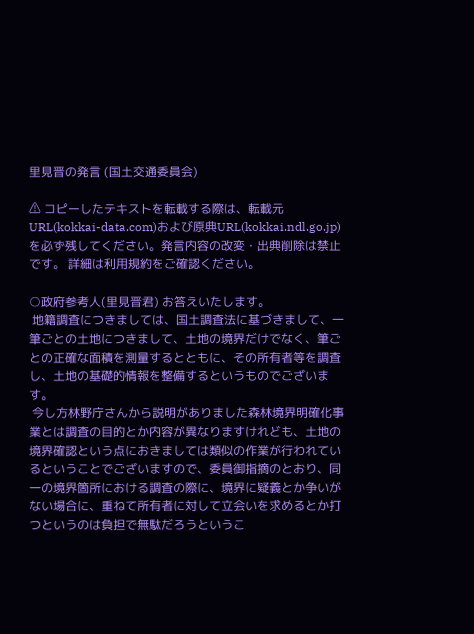里見晋の発言 (国土交通委員会)

⚠ コピーしたテキストを転載する際は、転載元URL(kokkai-data.com)および原典URL(kokkai.ndl.go.jp)を必ず残してください。発言内容の改変・出典削除は禁止です。 詳細は利用規約をご確認ください。

○政府参考人(里見晋君) お答えいたします。
 地籍調査につきましては、国土調査法に基づきまして、一筆ごとの土地につきまして、土地の境界だけでなく、筆ごとの正確な面積を測量するとともに、その所有者等を調査し、土地の基礎的情報を整備するというものでございます。
 今し方林野庁さんから説明がありました森林境界明確化事業とは調査の目的とか内容が異なりますけれども、土地の境界確認という点におきましては類似の作業が行われているということでございますので、委員御指摘のとおり、同一の境界箇所における調査の際に、境界に疑義とか争いがない場合に、重ねて所有者に対して立会いを求めるとか打つというのは負担で無駄だろうというこ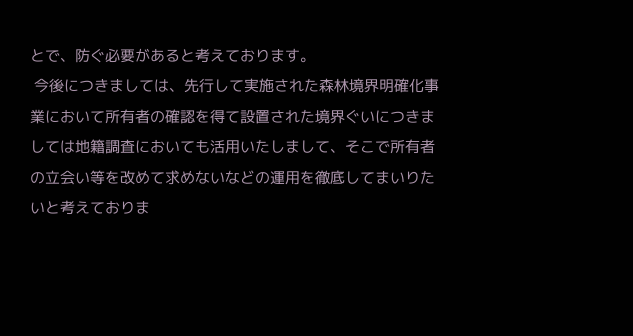とで、防ぐ必要があると考えております。
 今後につきましては、先行して実施された森林境界明確化事業において所有者の確認を得て設置された境界ぐいにつきましては地籍調査においても活用いたしまして、そこで所有者の立会い等を改めて求めないなどの運用を徹底してまいりたいと考えておりま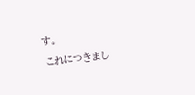す。
 これにつきまし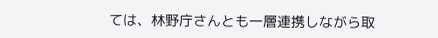ては、林野庁さんとも一層連携しながら取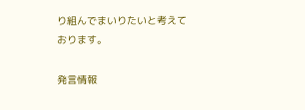り組んでまいりたいと考えております。

発言情報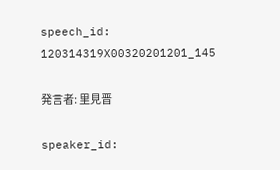speech_id: 120314319X00320201201_145

発言者: 里見晋

speaker_id: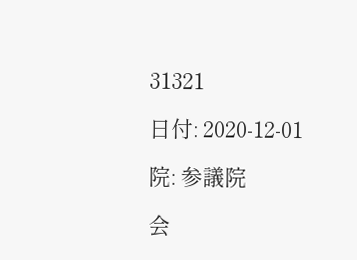31321

日付: 2020-12-01

院: 参議院

会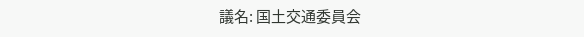議名: 国土交通委員会